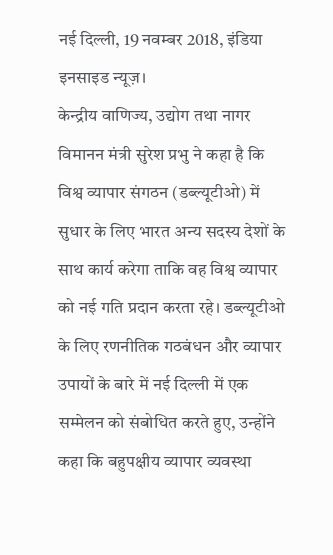नई दिल्ली, 19 नवम्बर 2018, इंडिया इनसाइड न्यूज़।
केन्द्रीय वाणिज्य, उद्योग तथा नागर विमानन मंत्री सुरेश प्रभु ने कहा है कि विश्व व्यापार संगठन (डब्ल्यूटीओ) में सुधार के लिए भारत अन्य सदस्य देशों के साथ कार्य करेगा ताकि वह विश्व व्यापार को नई गति प्रदान करता रहे। डब्ल्यूटीओ के लिए रणनीतिक गठबंधन और व्यापार उपायों के बारे में नई दिल्ली में एक सम्मेलन को संबोधित करते हुए, उन्होंने कहा कि बहुपक्षीय व्यापार व्यवस्था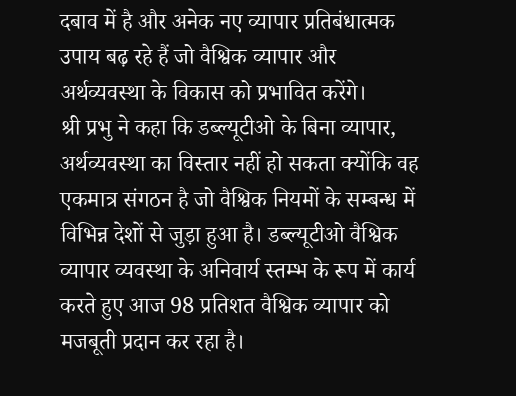दबाव में है और अनेक नए व्यापार प्रतिबंधात्मक उपाय बढ़ रहे हैं जो वैश्विक व्यापार और अर्थव्यवस्था के विकास को प्रभावित करेंगे।
श्री प्रभु ने कहा कि डब्ल्यूटीओ के बिना व्यापार, अर्थव्यवस्था का विस्तार नहीं हो सकता क्योंकि वह एकमात्र संगठन है जो वैश्विक नियमों के सम्बन्ध में विभिन्न देशों से जुड़ा हुआ है। डब्ल्यूटीओ वैश्विक व्यापार व्यवस्था के अनिवार्य स्तम्भ के रूप में कार्य करते हुए आज 98 प्रतिशत वैश्विक व्यापार को मजबूती प्रदान कर रहा है।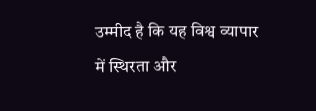उम्मीद है कि यह विश्व व्यापार में स्थिरता और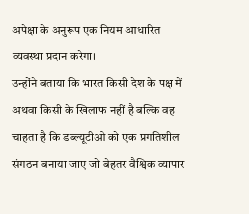अपेक्षा के अनुरूप एक नियम आधारित व्यवस्था प्रदान करेगा।
उन्होंने बताया कि भारत किसी देश के पक्ष में अथवा किसी के खिलाफ नहीं है बल्कि वह चाहता है कि डब्ल्यूटीओ को एक प्रगतिशील संगठन बनाया जाए जो बेहतर वैश्विक व्यापार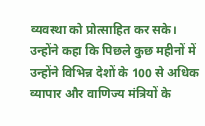व्यवस्था को प्रोत्साहित कर सके। उन्होंने कहा कि पिछले कुछ महीनों में उन्होंने विभिन्न देशों के 100 से अधिक व्यापार और वाणिज्य मंत्रियों के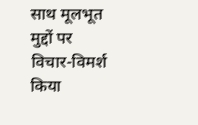साथ मूलभूत मुद्दों पर विचार-विमर्श किया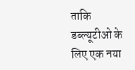ताकि डब्ल्यूटीओ के लिए एक नया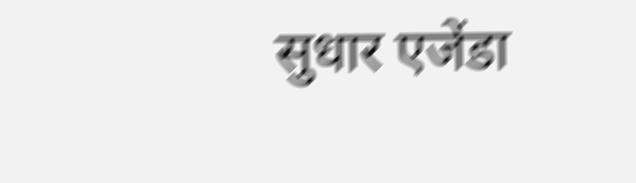सुधार एजेंडा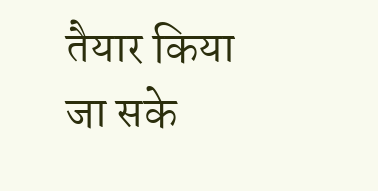तैयार किया जा सके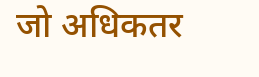जो अधिकतर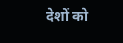देशों को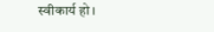स्वीकार्य हो।